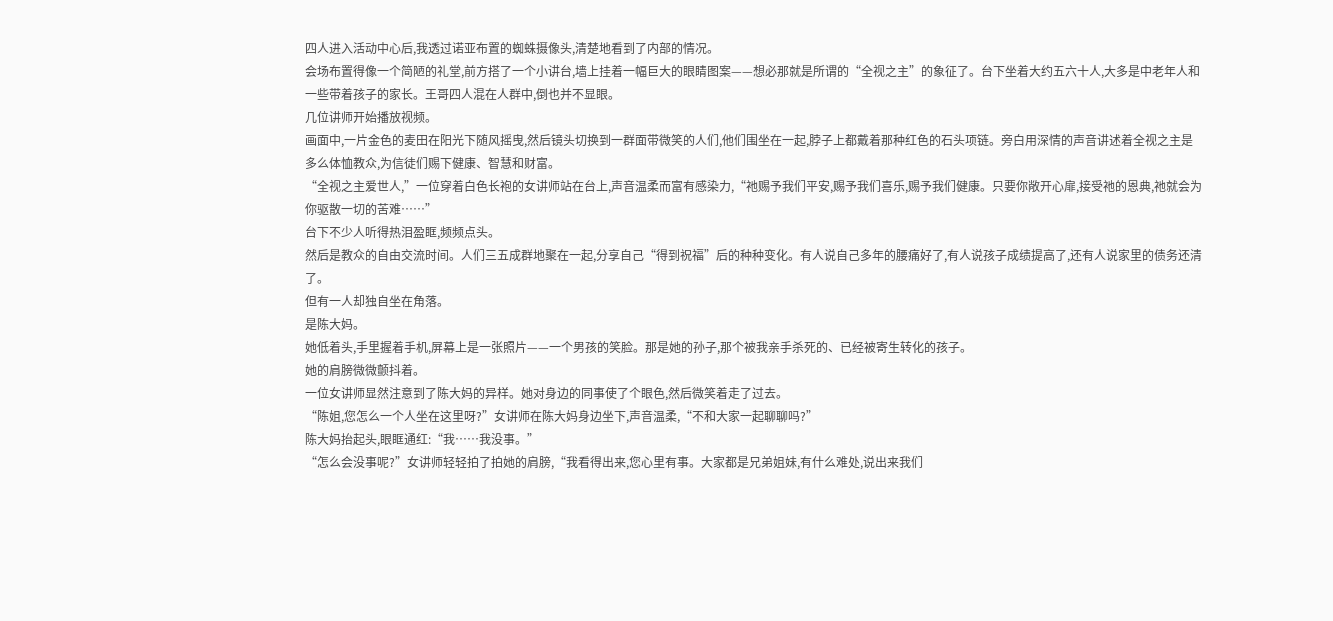四人进入活动中心后,我透过诺亚布置的蜘蛛摄像头,清楚地看到了内部的情况。
会场布置得像一个简陋的礼堂,前方搭了一个小讲台,墙上挂着一幅巨大的眼睛图案——想必那就是所谓的“全视之主”的象征了。台下坐着大约五六十人,大多是中老年人和一些带着孩子的家长。王哥四人混在人群中,倒也并不显眼。
几位讲师开始播放视频。
画面中,一片金色的麦田在阳光下随风摇曳,然后镜头切换到一群面带微笑的人们,他们围坐在一起,脖子上都戴着那种红色的石头项链。旁白用深情的声音讲述着全视之主是多么体恤教众,为信徒们赐下健康、智慧和财富。
“全视之主爱世人,”一位穿着白色长袍的女讲师站在台上,声音温柔而富有感染力,“祂赐予我们平安,赐予我们喜乐,赐予我们健康。只要你敞开心扉,接受祂的恩典,祂就会为你驱散一切的苦难……”
台下不少人听得热泪盈眶,频频点头。
然后是教众的自由交流时间。人们三五成群地聚在一起,分享自己“得到祝福”后的种种变化。有人说自己多年的腰痛好了,有人说孩子成绩提高了,还有人说家里的债务还清了。
但有一人却独自坐在角落。
是陈大妈。
她低着头,手里握着手机,屏幕上是一张照片——一个男孩的笑脸。那是她的孙子,那个被我亲手杀死的、已经被寄生转化的孩子。
她的肩膀微微颤抖着。
一位女讲师显然注意到了陈大妈的异样。她对身边的同事使了个眼色,然后微笑着走了过去。
“陈姐,您怎么一个人坐在这里呀?”女讲师在陈大妈身边坐下,声音温柔,“不和大家一起聊聊吗?”
陈大妈抬起头,眼眶通红:“我……我没事。”
“怎么会没事呢?”女讲师轻轻拍了拍她的肩膀,“我看得出来,您心里有事。大家都是兄弟姐妹,有什么难处,说出来我们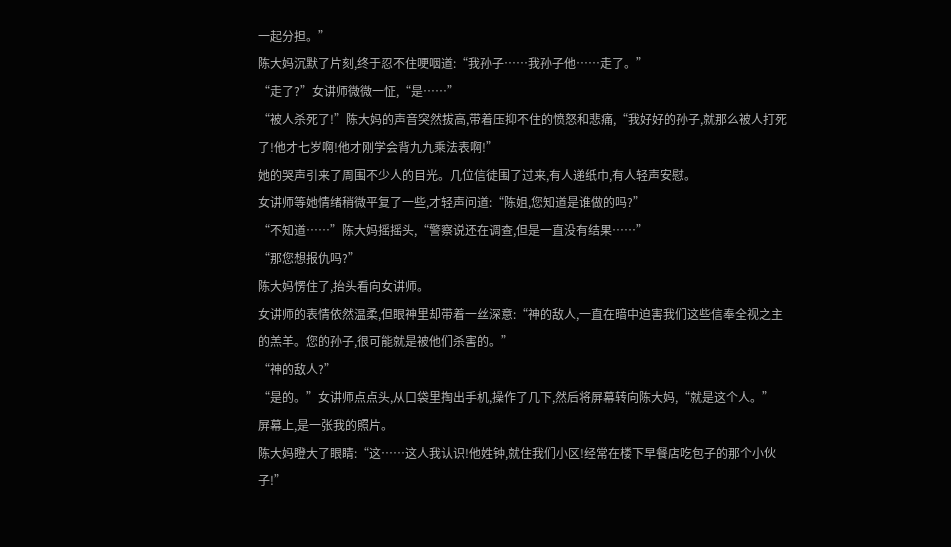一起分担。”
陈大妈沉默了片刻,终于忍不住哽咽道:“我孙子……我孙子他……走了。”
“走了?”女讲师微微一怔,“是……”
“被人杀死了!”陈大妈的声音突然拔高,带着压抑不住的愤怒和悲痛,“我好好的孙子,就那么被人打死了!他才七岁啊!他才刚学会背九九乘法表啊!”
她的哭声引来了周围不少人的目光。几位信徒围了过来,有人递纸巾,有人轻声安慰。
女讲师等她情绪稍微平复了一些,才轻声问道:“陈姐,您知道是谁做的吗?”
“不知道……”陈大妈摇摇头,“警察说还在调查,但是一直没有结果……”
“那您想报仇吗?”
陈大妈愣住了,抬头看向女讲师。
女讲师的表情依然温柔,但眼神里却带着一丝深意:“神的敌人,一直在暗中迫害我们这些信奉全视之主的羔羊。您的孙子,很可能就是被他们杀害的。”
“神的敌人?”
“是的。”女讲师点点头,从口袋里掏出手机,操作了几下,然后将屏幕转向陈大妈,“就是这个人。”
屏幕上,是一张我的照片。
陈大妈瞪大了眼睛:“这……这人我认识!他姓钟,就住我们小区!经常在楼下早餐店吃包子的那个小伙子!”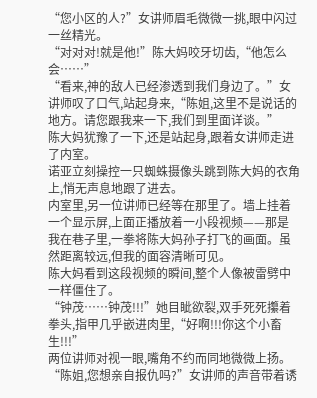“您小区的人?”女讲师眉毛微微一挑,眼中闪过一丝精光。
“对对对!就是他!”陈大妈咬牙切齿,“他怎么会……”
“看来,神的敌人已经渗透到我们身边了。”女讲师叹了口气,站起身来,“陈姐,这里不是说话的地方。请您跟我来一下,我们到里面详谈。”
陈大妈犹豫了一下,还是站起身,跟着女讲师走进了内室。
诺亚立刻操控一只蜘蛛摄像头跳到陈大妈的衣角上,悄无声息地跟了进去。
内室里,另一位讲师已经等在那里了。墙上挂着一个显示屏,上面正播放着一小段视频——那是我在巷子里,一拳将陈大妈孙子打飞的画面。虽然距离较远,但我的面容清晰可见。
陈大妈看到这段视频的瞬间,整个人像被雷劈中一样僵住了。
“钟茂……钟茂!!!”她目眦欲裂,双手死死攥着拳头,指甲几乎嵌进肉里,“好啊!!!你这个小畜生!!!”
两位讲师对视一眼,嘴角不约而同地微微上扬。
“陈姐,您想亲自报仇吗?”女讲师的声音带着诱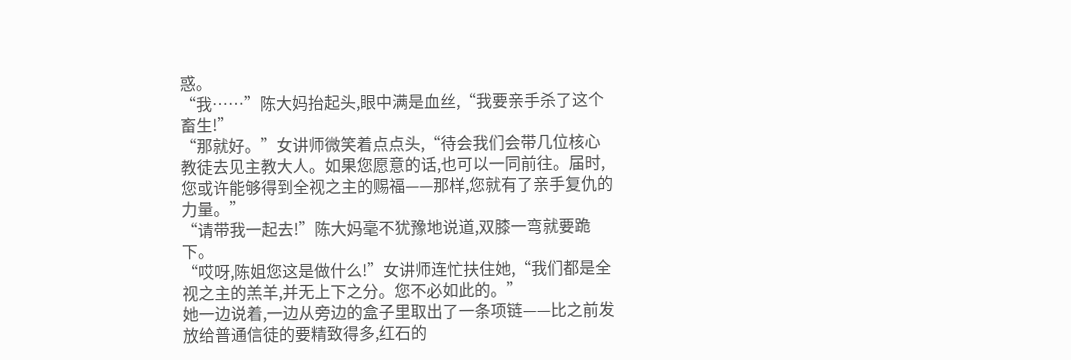惑。
“我……”陈大妈抬起头,眼中满是血丝,“我要亲手杀了这个畜生!”
“那就好。”女讲师微笑着点点头,“待会我们会带几位核心教徒去见主教大人。如果您愿意的话,也可以一同前往。届时,您或许能够得到全视之主的赐福——那样,您就有了亲手复仇的力量。”
“请带我一起去!”陈大妈毫不犹豫地说道,双膝一弯就要跪下。
“哎呀,陈姐您这是做什么!”女讲师连忙扶住她,“我们都是全视之主的羔羊,并无上下之分。您不必如此的。”
她一边说着,一边从旁边的盒子里取出了一条项链——比之前发放给普通信徒的要精致得多,红石的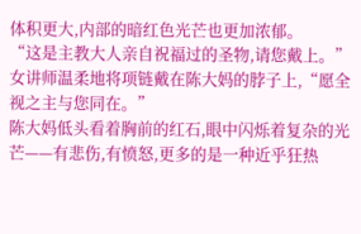体积更大,内部的暗红色光芒也更加浓郁。
“这是主教大人亲自祝福过的圣物,请您戴上。”女讲师温柔地将项链戴在陈大妈的脖子上,“愿全视之主与您同在。”
陈大妈低头看着胸前的红石,眼中闪烁着复杂的光芒——有悲伤,有愤怒,更多的是一种近乎狂热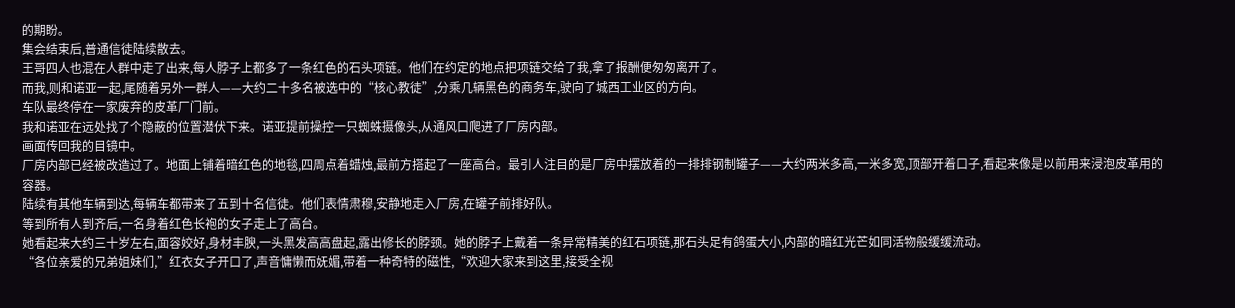的期盼。
集会结束后,普通信徒陆续散去。
王哥四人也混在人群中走了出来,每人脖子上都多了一条红色的石头项链。他们在约定的地点把项链交给了我,拿了报酬便匆匆离开了。
而我,则和诺亚一起,尾随着另外一群人——大约二十多名被选中的“核心教徒”,分乘几辆黑色的商务车,驶向了城西工业区的方向。
车队最终停在一家废弃的皮革厂门前。
我和诺亚在远处找了个隐蔽的位置潜伏下来。诺亚提前操控一只蜘蛛摄像头,从通风口爬进了厂房内部。
画面传回我的目镜中。
厂房内部已经被改造过了。地面上铺着暗红色的地毯,四周点着蜡烛,最前方搭起了一座高台。最引人注目的是厂房中摆放着的一排排钢制罐子——大约两米多高,一米多宽,顶部开着口子,看起来像是以前用来浸泡皮革用的容器。
陆续有其他车辆到达,每辆车都带来了五到十名信徒。他们表情肃穆,安静地走入厂房,在罐子前排好队。
等到所有人到齐后,一名身着红色长袍的女子走上了高台。
她看起来大约三十岁左右,面容姣好,身材丰腴,一头黑发高高盘起,露出修长的脖颈。她的脖子上戴着一条异常精美的红石项链,那石头足有鸽蛋大小,内部的暗红光芒如同活物般缓缓流动。
“各位亲爱的兄弟姐妹们,”红衣女子开口了,声音慵懒而妩媚,带着一种奇特的磁性,“欢迎大家来到这里,接受全视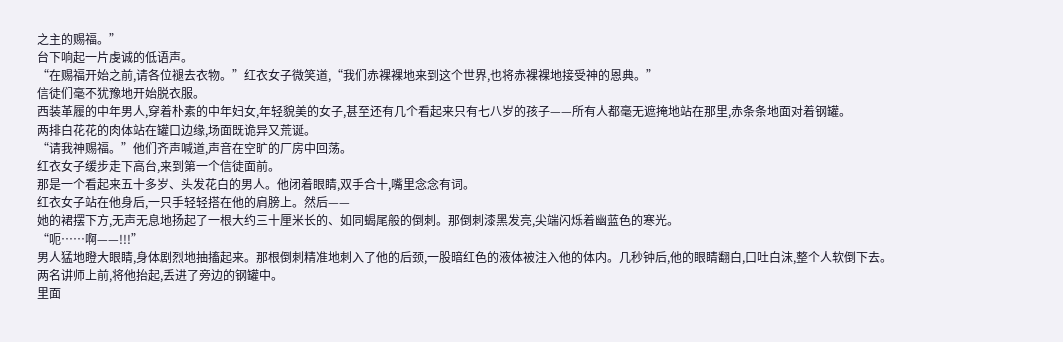之主的赐福。”
台下响起一片虔诚的低语声。
“在赐福开始之前,请各位褪去衣物。”红衣女子微笑道,“我们赤裸裸地来到这个世界,也将赤裸裸地接受神的恩典。”
信徒们毫不犹豫地开始脱衣服。
西装革履的中年男人,穿着朴素的中年妇女,年轻貌美的女子,甚至还有几个看起来只有七八岁的孩子——所有人都毫无遮掩地站在那里,赤条条地面对着钢罐。
两排白花花的肉体站在罐口边缘,场面既诡异又荒诞。
“请我神赐福。”他们齐声喊道,声音在空旷的厂房中回荡。
红衣女子缓步走下高台,来到第一个信徒面前。
那是一个看起来五十多岁、头发花白的男人。他闭着眼睛,双手合十,嘴里念念有词。
红衣女子站在他身后,一只手轻轻搭在他的肩膀上。然后——
她的裙摆下方,无声无息地扬起了一根大约三十厘米长的、如同蝎尾般的倒刺。那倒刺漆黑发亮,尖端闪烁着幽蓝色的寒光。
“呃……啊——!!!”
男人猛地瞪大眼睛,身体剧烈地抽搐起来。那根倒刺精准地刺入了他的后颈,一股暗红色的液体被注入他的体内。几秒钟后,他的眼睛翻白,口吐白沫,整个人软倒下去。
两名讲师上前,将他抬起,丢进了旁边的钢罐中。
里面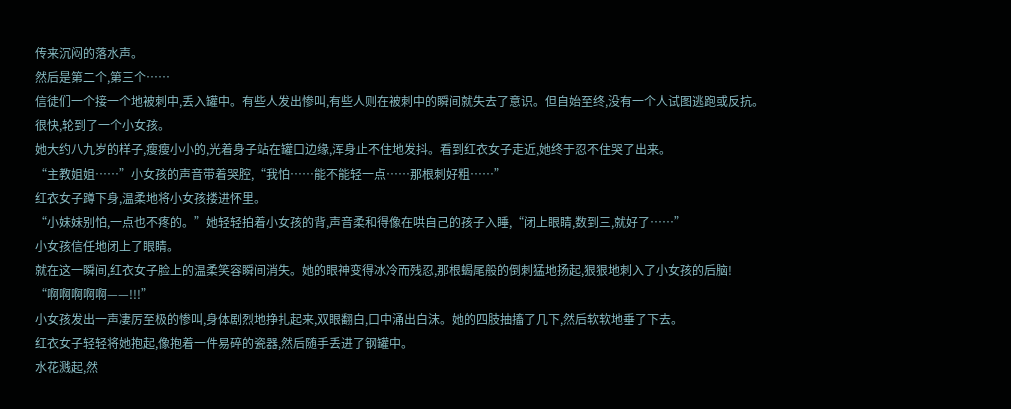传来沉闷的落水声。
然后是第二个,第三个……
信徒们一个接一个地被刺中,丢入罐中。有些人发出惨叫,有些人则在被刺中的瞬间就失去了意识。但自始至终,没有一个人试图逃跑或反抗。
很快,轮到了一个小女孩。
她大约八九岁的样子,瘦瘦小小的,光着身子站在罐口边缘,浑身止不住地发抖。看到红衣女子走近,她终于忍不住哭了出来。
“主教姐姐……”小女孩的声音带着哭腔,“我怕……能不能轻一点……那根刺好粗……”
红衣女子蹲下身,温柔地将小女孩搂进怀里。
“小妹妹别怕,一点也不疼的。”她轻轻拍着小女孩的背,声音柔和得像在哄自己的孩子入睡,“闭上眼睛,数到三,就好了……”
小女孩信任地闭上了眼睛。
就在这一瞬间,红衣女子脸上的温柔笑容瞬间消失。她的眼神变得冰冷而残忍,那根蝎尾般的倒刺猛地扬起,狠狠地刺入了小女孩的后脑!
“啊啊啊啊啊——!!!”
小女孩发出一声凄厉至极的惨叫,身体剧烈地挣扎起来,双眼翻白,口中涌出白沫。她的四肢抽搐了几下,然后软软地垂了下去。
红衣女子轻轻将她抱起,像抱着一件易碎的瓷器,然后随手丢进了钢罐中。
水花溅起,然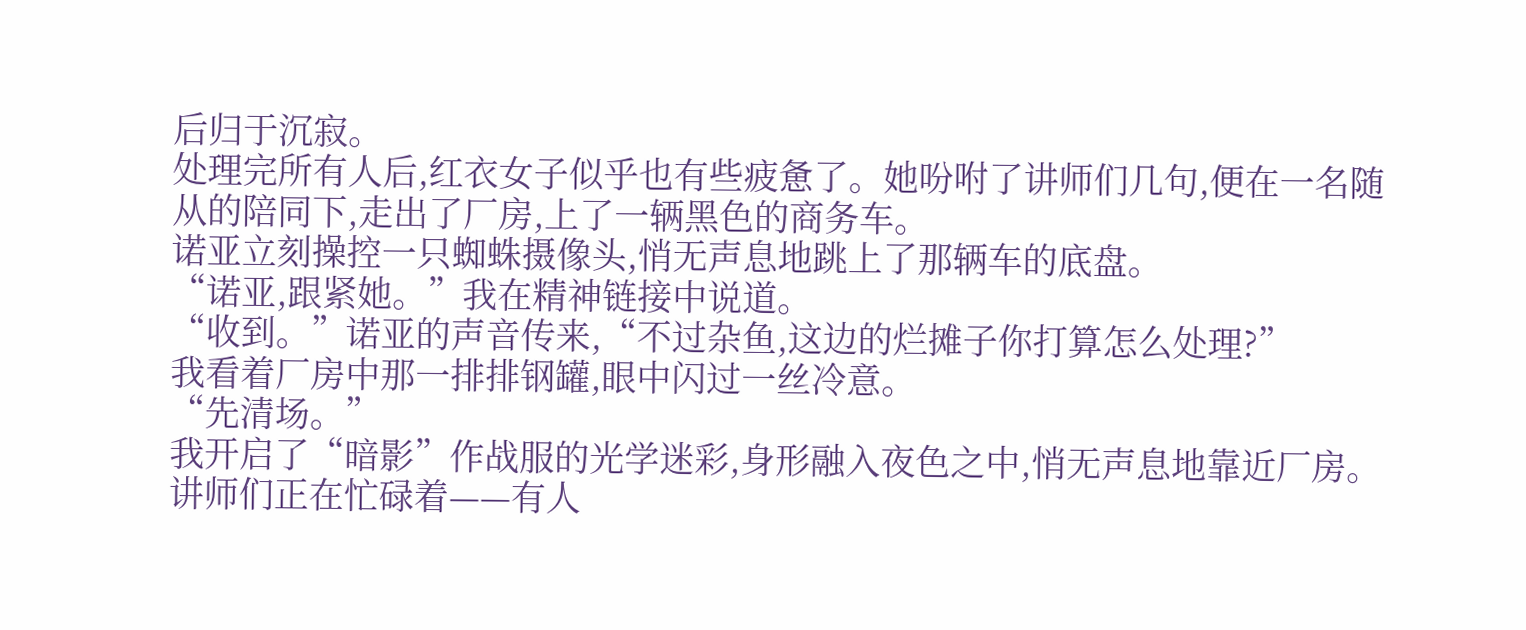后归于沉寂。
处理完所有人后,红衣女子似乎也有些疲惫了。她吩咐了讲师们几句,便在一名随从的陪同下,走出了厂房,上了一辆黑色的商务车。
诺亚立刻操控一只蜘蛛摄像头,悄无声息地跳上了那辆车的底盘。
“诺亚,跟紧她。”我在精神链接中说道。
“收到。”诺亚的声音传来,“不过杂鱼,这边的烂摊子你打算怎么处理?”
我看着厂房中那一排排钢罐,眼中闪过一丝冷意。
“先清场。”
我开启了“暗影”作战服的光学迷彩,身形融入夜色之中,悄无声息地靠近厂房。
讲师们正在忙碌着——有人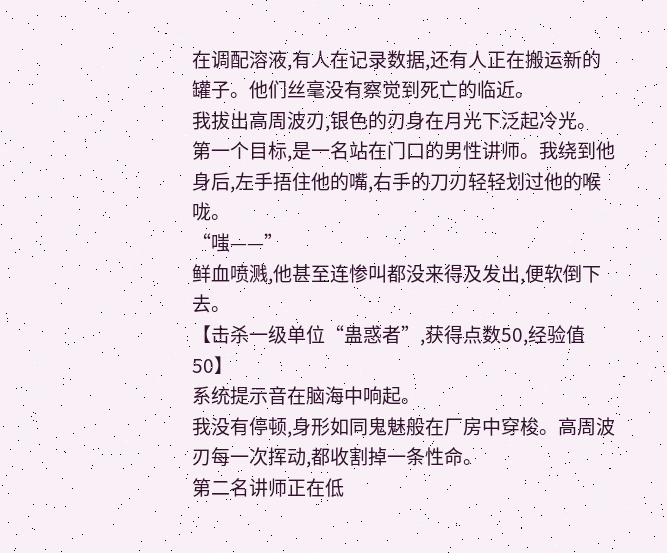在调配溶液,有人在记录数据,还有人正在搬运新的罐子。他们丝毫没有察觉到死亡的临近。
我拔出高周波刃,银色的刃身在月光下泛起冷光。
第一个目标,是一名站在门口的男性讲师。我绕到他身后,左手捂住他的嘴,右手的刀刃轻轻划过他的喉咙。
“嗤——”
鲜血喷溅,他甚至连惨叫都没来得及发出,便软倒下去。
【击杀一级单位“蛊惑者”,获得点数50,经验值50】
系统提示音在脑海中响起。
我没有停顿,身形如同鬼魅般在厂房中穿梭。高周波刃每一次挥动,都收割掉一条性命。
第二名讲师正在低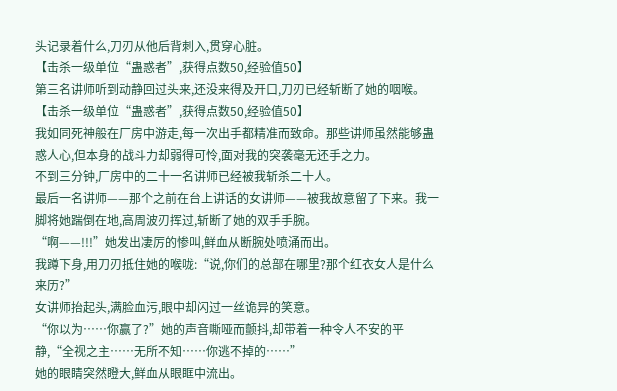头记录着什么,刀刃从他后背刺入,贯穿心脏。
【击杀一级单位“蛊惑者”,获得点数50,经验值50】
第三名讲师听到动静回过头来,还没来得及开口,刀刃已经斩断了她的咽喉。
【击杀一级单位“蛊惑者”,获得点数50,经验值50】
我如同死神般在厂房中游走,每一次出手都精准而致命。那些讲师虽然能够蛊惑人心,但本身的战斗力却弱得可怜,面对我的突袭毫无还手之力。
不到三分钟,厂房中的二十一名讲师已经被我斩杀二十人。
最后一名讲师——那个之前在台上讲话的女讲师——被我故意留了下来。我一脚将她踹倒在地,高周波刃挥过,斩断了她的双手手腕。
“啊——!!!”她发出凄厉的惨叫,鲜血从断腕处喷涌而出。
我蹲下身,用刀刃抵住她的喉咙:“说,你们的总部在哪里?那个红衣女人是什么来历?”
女讲师抬起头,满脸血污,眼中却闪过一丝诡异的笑意。
“你以为……你赢了?”她的声音嘶哑而颤抖,却带着一种令人不安的平静,“全视之主……无所不知……你逃不掉的……”
她的眼睛突然瞪大,鲜血从眼眶中流出。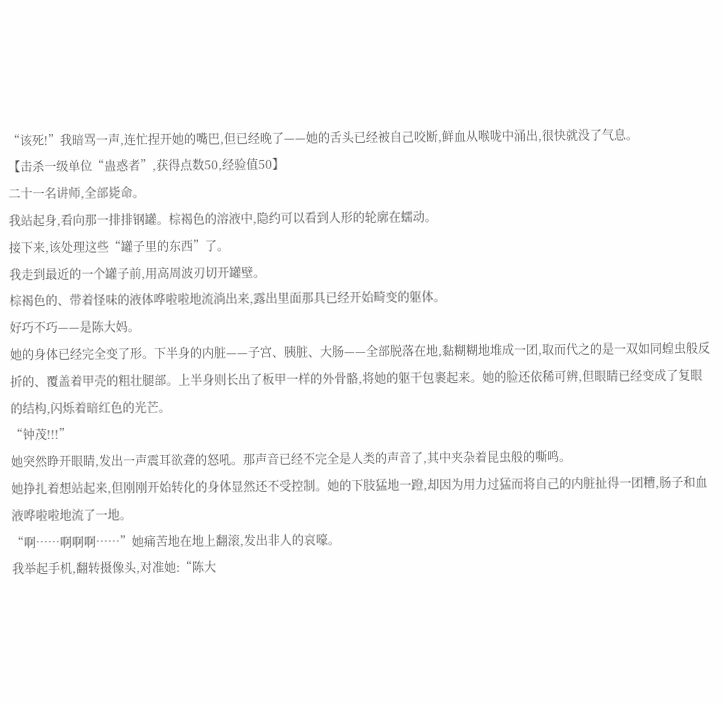“该死!”我暗骂一声,连忙捏开她的嘴巴,但已经晚了——她的舌头已经被自己咬断,鲜血从喉咙中涌出,很快就没了气息。
【击杀一级单位“蛊惑者”,获得点数50,经验值50】
二十一名讲师,全部毙命。
我站起身,看向那一排排钢罐。棕褐色的溶液中,隐约可以看到人形的轮廓在蠕动。
接下来,该处理这些“罐子里的东西”了。
我走到最近的一个罐子前,用高周波刃切开罐壁。
棕褐色的、带着怪味的液体哗啦啦地流淌出来,露出里面那具已经开始畸变的躯体。
好巧不巧——是陈大妈。
她的身体已经完全变了形。下半身的内脏——子宫、胰脏、大肠——全部脱落在地,黏糊糊地堆成一团,取而代之的是一双如同蝗虫般反折的、覆盖着甲壳的粗壮腿部。上半身则长出了板甲一样的外骨骼,将她的躯干包裹起来。她的脸还依稀可辨,但眼睛已经变成了复眼的结构,闪烁着暗红色的光芒。
“钟茂!!!”
她突然睁开眼睛,发出一声震耳欲聋的怒吼。那声音已经不完全是人类的声音了,其中夹杂着昆虫般的嘶鸣。
她挣扎着想站起来,但刚刚开始转化的身体显然还不受控制。她的下肢猛地一蹬,却因为用力过猛而将自己的内脏扯得一团糟,肠子和血液哗啦啦地流了一地。
“啊……啊啊啊……”她痛苦地在地上翻滚,发出非人的哀嚎。
我举起手机,翻转摄像头,对准她:“陈大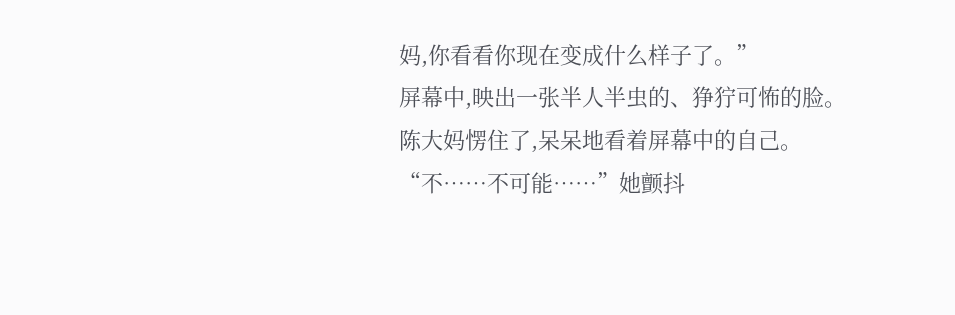妈,你看看你现在变成什么样子了。”
屏幕中,映出一张半人半虫的、狰狞可怖的脸。
陈大妈愣住了,呆呆地看着屏幕中的自己。
“不……不可能……”她颤抖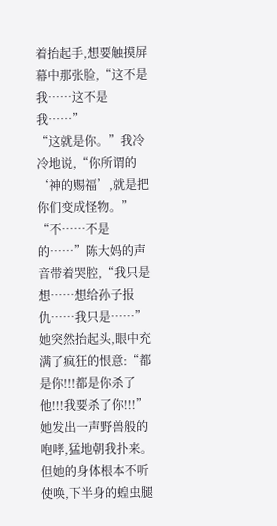着抬起手,想要触摸屏幕中那张脸,“这不是我……这不是我……”
“这就是你。”我冷冷地说,“你所谓的‘神的赐福’,就是把你们变成怪物。”
“不……不是的……”陈大妈的声音带着哭腔,“我只是想……想给孙子报仇……我只是……”
她突然抬起头,眼中充满了疯狂的恨意:“都是你!!!都是你杀了他!!!我要杀了你!!!”
她发出一声野兽般的咆哮,猛地朝我扑来。但她的身体根本不听使唤,下半身的蝗虫腿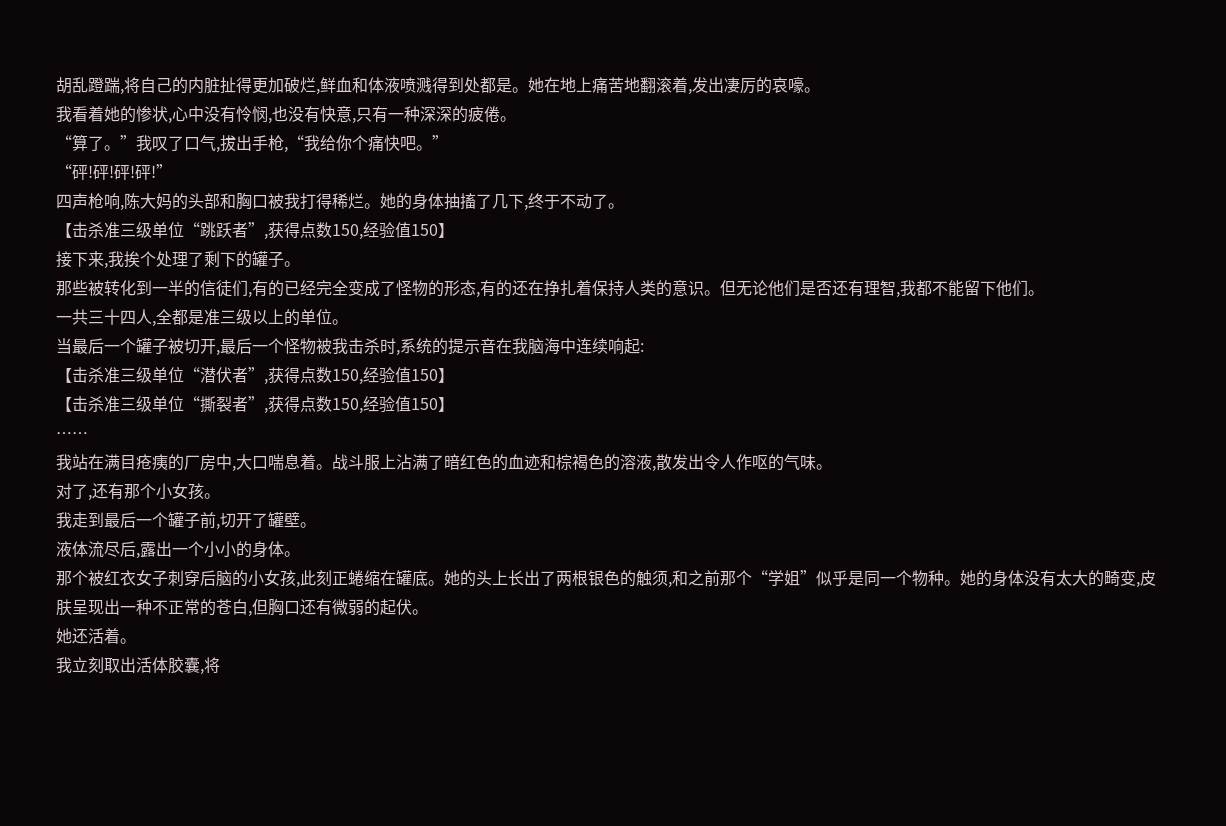胡乱蹬踹,将自己的内脏扯得更加破烂,鲜血和体液喷溅得到处都是。她在地上痛苦地翻滚着,发出凄厉的哀嚎。
我看着她的惨状,心中没有怜悯,也没有快意,只有一种深深的疲倦。
“算了。”我叹了口气,拔出手枪,“我给你个痛快吧。”
“砰!砰!砰!砰!”
四声枪响,陈大妈的头部和胸口被我打得稀烂。她的身体抽搐了几下,终于不动了。
【击杀准三级单位“跳跃者”,获得点数150,经验值150】
接下来,我挨个处理了剩下的罐子。
那些被转化到一半的信徒们,有的已经完全变成了怪物的形态,有的还在挣扎着保持人类的意识。但无论他们是否还有理智,我都不能留下他们。
一共三十四人,全都是准三级以上的单位。
当最后一个罐子被切开,最后一个怪物被我击杀时,系统的提示音在我脑海中连续响起:
【击杀准三级单位“潜伏者”,获得点数150,经验值150】
【击杀准三级单位“撕裂者”,获得点数150,经验值150】
……
我站在满目疮痍的厂房中,大口喘息着。战斗服上沾满了暗红色的血迹和棕褐色的溶液,散发出令人作呕的气味。
对了,还有那个小女孩。
我走到最后一个罐子前,切开了罐壁。
液体流尽后,露出一个小小的身体。
那个被红衣女子刺穿后脑的小女孩,此刻正蜷缩在罐底。她的头上长出了两根银色的触须,和之前那个“学姐”似乎是同一个物种。她的身体没有太大的畸变,皮肤呈现出一种不正常的苍白,但胸口还有微弱的起伏。
她还活着。
我立刻取出活体胶囊,将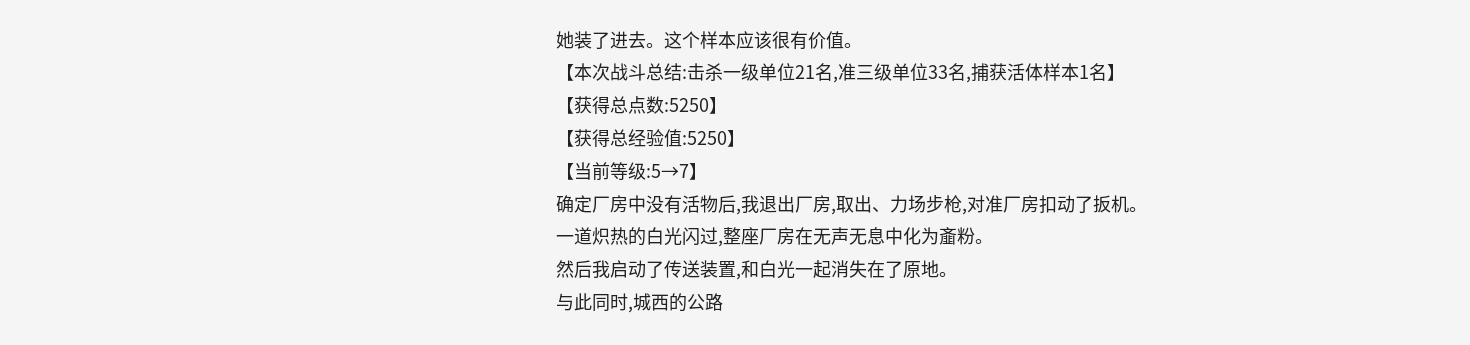她装了进去。这个样本应该很有价值。
【本次战斗总结:击杀一级单位21名,准三级单位33名,捕获活体样本1名】
【获得总点数:5250】
【获得总经验值:5250】
【当前等级:5→7】
确定厂房中没有活物后,我退出厂房,取出、力场步枪,对准厂房扣动了扳机。
一道炽热的白光闪过,整座厂房在无声无息中化为齑粉。
然后我启动了传送装置,和白光一起消失在了原地。
与此同时,城西的公路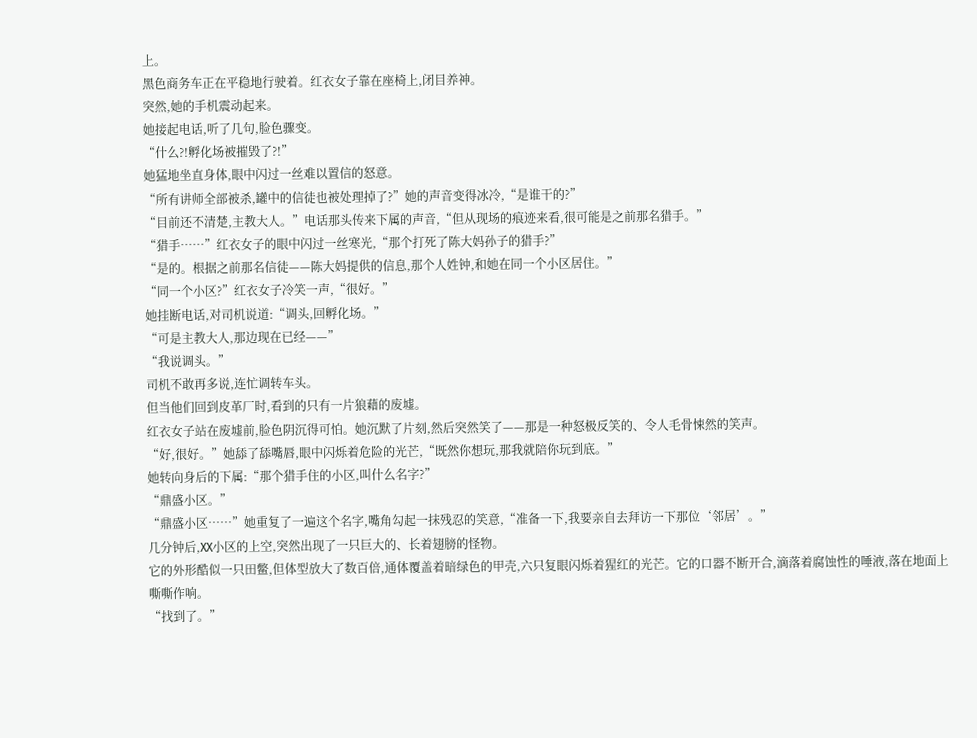上。
黑色商务车正在平稳地行驶着。红衣女子靠在座椅上,闭目养神。
突然,她的手机震动起来。
她接起电话,听了几句,脸色骤变。
“什么?!孵化场被摧毁了?!”
她猛地坐直身体,眼中闪过一丝难以置信的怒意。
“所有讲师全部被杀,罐中的信徒也被处理掉了?”她的声音变得冰冷,“是谁干的?”
“目前还不清楚,主教大人。”电话那头传来下属的声音,“但从现场的痕迹来看,很可能是之前那名猎手。”
“猎手……”红衣女子的眼中闪过一丝寒光,“那个打死了陈大妈孙子的猎手?”
“是的。根据之前那名信徒——陈大妈提供的信息,那个人姓钟,和她在同一个小区居住。”
“同一个小区?”红衣女子冷笑一声,“很好。”
她挂断电话,对司机说道:“调头,回孵化场。”
“可是主教大人,那边现在已经——”
“我说调头。”
司机不敢再多说,连忙调转车头。
但当他们回到皮革厂时,看到的只有一片狼藉的废墟。
红衣女子站在废墟前,脸色阴沉得可怕。她沉默了片刻,然后突然笑了——那是一种怒极反笑的、令人毛骨悚然的笑声。
“好,很好。”她舔了舔嘴唇,眼中闪烁着危险的光芒,“既然你想玩,那我就陪你玩到底。”
她转向身后的下属:“那个猎手住的小区,叫什么名字?”
“鼎盛小区。”
“鼎盛小区……”她重复了一遍这个名字,嘴角勾起一抹残忍的笑意,“准备一下,我要亲自去拜访一下那位‘邻居’。”
几分钟后,XX小区的上空,突然出现了一只巨大的、长着翅膀的怪物。
它的外形酷似一只田鳖,但体型放大了数百倍,通体覆盖着暗绿色的甲壳,六只复眼闪烁着猩红的光芒。它的口器不断开合,滴落着腐蚀性的唾液,落在地面上嘶嘶作响。
“找到了。”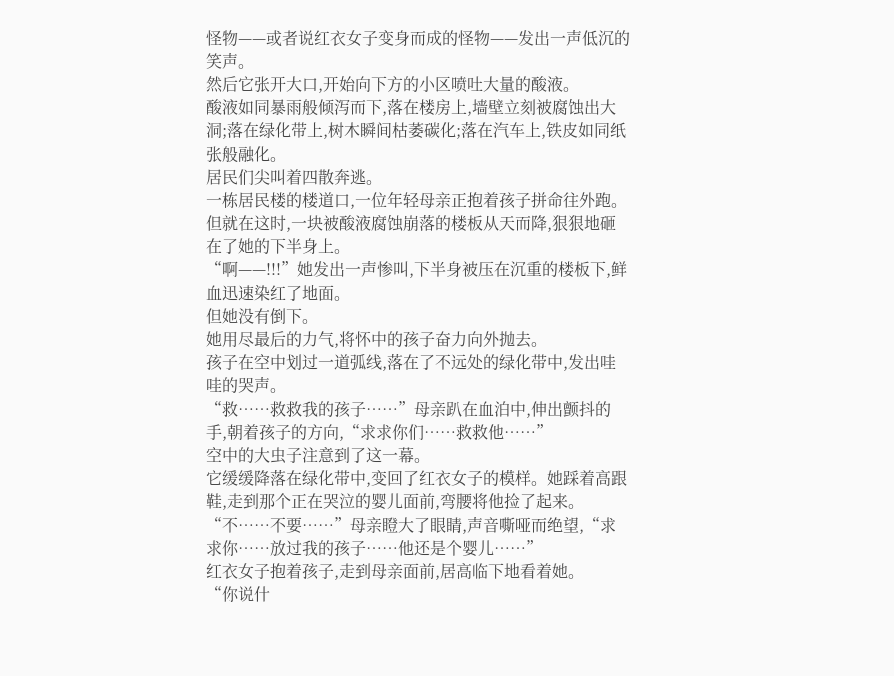怪物——或者说红衣女子变身而成的怪物——发出一声低沉的笑声。
然后它张开大口,开始向下方的小区喷吐大量的酸液。
酸液如同暴雨般倾泻而下,落在楼房上,墙壁立刻被腐蚀出大洞;落在绿化带上,树木瞬间枯萎碳化;落在汽车上,铁皮如同纸张般融化。
居民们尖叫着四散奔逃。
一栋居民楼的楼道口,一位年轻母亲正抱着孩子拼命往外跑。但就在这时,一块被酸液腐蚀崩落的楼板从天而降,狠狠地砸在了她的下半身上。
“啊——!!!”她发出一声惨叫,下半身被压在沉重的楼板下,鲜血迅速染红了地面。
但她没有倒下。
她用尽最后的力气,将怀中的孩子奋力向外抛去。
孩子在空中划过一道弧线,落在了不远处的绿化带中,发出哇哇的哭声。
“救……救救我的孩子……”母亲趴在血泊中,伸出颤抖的手,朝着孩子的方向,“求求你们……救救他……”
空中的大虫子注意到了这一幕。
它缓缓降落在绿化带中,变回了红衣女子的模样。她踩着高跟鞋,走到那个正在哭泣的婴儿面前,弯腰将他捡了起来。
“不……不要……”母亲瞪大了眼睛,声音嘶哑而绝望,“求求你……放过我的孩子……他还是个婴儿……”
红衣女子抱着孩子,走到母亲面前,居高临下地看着她。
“你说什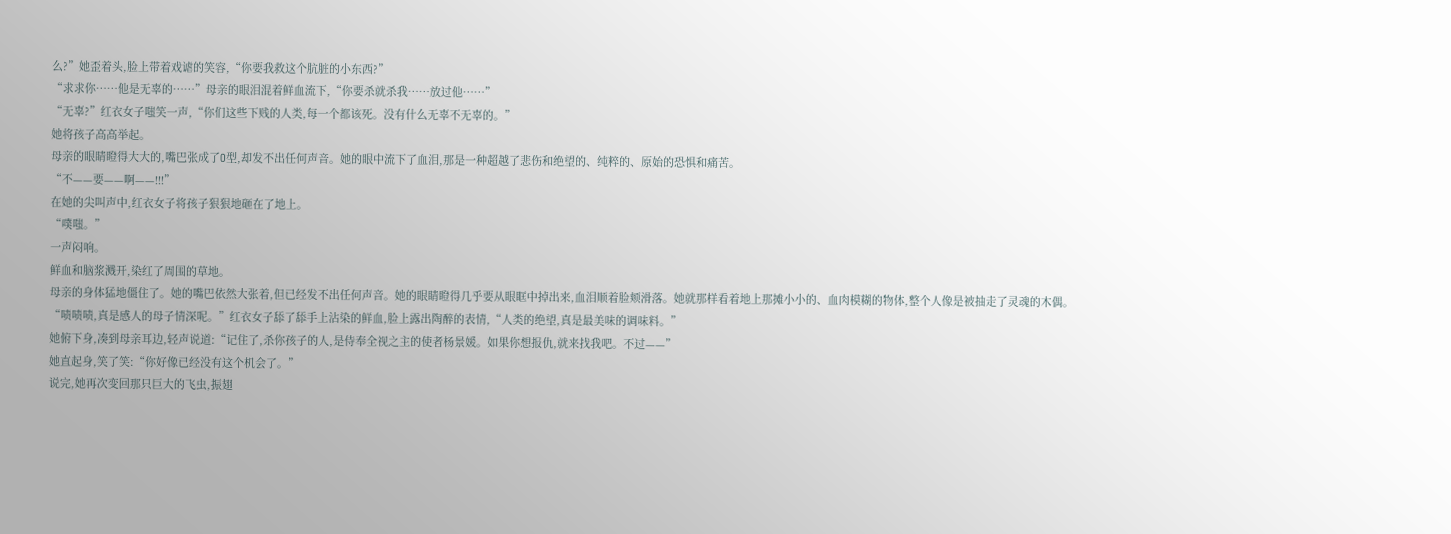么?”她歪着头,脸上带着戏谑的笑容,“你要我救这个肮脏的小东西?”
“求求你……他是无辜的……”母亲的眼泪混着鲜血流下,“你要杀就杀我……放过他……”
“无辜?”红衣女子嗤笑一声,“你们这些下贱的人类,每一个都该死。没有什么无辜不无辜的。”
她将孩子高高举起。
母亲的眼睛瞪得大大的,嘴巴张成了O型,却发不出任何声音。她的眼中流下了血泪,那是一种超越了悲伤和绝望的、纯粹的、原始的恐惧和痛苦。
“不——要——啊——!!!”
在她的尖叫声中,红衣女子将孩子狠狠地砸在了地上。
“噗嗤。”
一声闷响。
鲜血和脑浆溅开,染红了周围的草地。
母亲的身体猛地僵住了。她的嘴巴依然大张着,但已经发不出任何声音。她的眼睛瞪得几乎要从眼眶中掉出来,血泪顺着脸颊滑落。她就那样看着地上那摊小小的、血肉模糊的物体,整个人像是被抽走了灵魂的木偶。
“啧啧啧,真是感人的母子情深呢。”红衣女子舔了舔手上沾染的鲜血,脸上露出陶醉的表情,“人类的绝望,真是最美味的调味料。”
她俯下身,凑到母亲耳边,轻声说道:“记住了,杀你孩子的人,是侍奉全视之主的使者杨景媛。如果你想报仇,就来找我吧。不过——”
她直起身,笑了笑:“你好像已经没有这个机会了。”
说完,她再次变回那只巨大的飞虫,振翅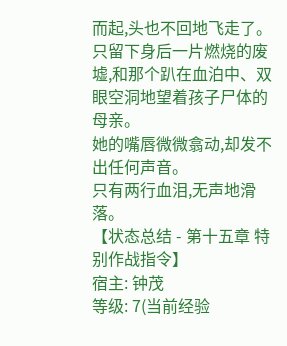而起,头也不回地飞走了。
只留下身后一片燃烧的废墟,和那个趴在血泊中、双眼空洞地望着孩子尸体的母亲。
她的嘴唇微微翕动,却发不出任何声音。
只有两行血泪,无声地滑落。
【状态总结 - 第十五章 特别作战指令】
宿主: 钟茂
等级: 7(当前经验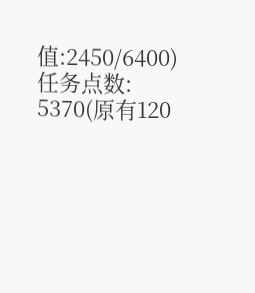值:2450/6400)
任务点数: 5370(原有120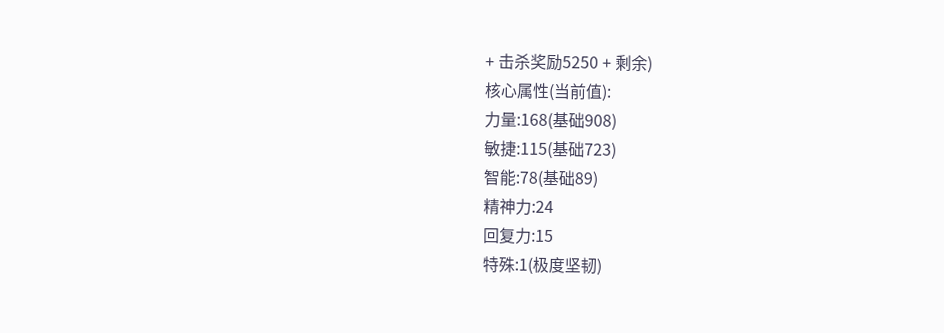+ 击杀奖励5250 + 剩余)
核心属性(当前值):
力量:168(基础908)
敏捷:115(基础723)
智能:78(基础89)
精神力:24
回复力:15
特殊:1(极度坚韧)